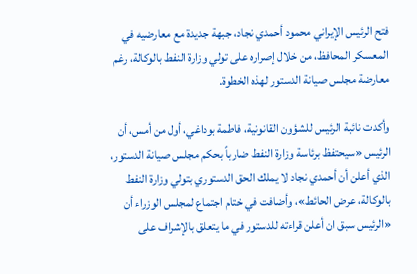فتح الرئيس الإيراني محمود أحمدي نجاد، جبهة جديدة مع معارضيه في المعسكر المحافظ، من خلال إصراره على تولي وزارة النفط بالوكالة، رغم معارضة مجلس صيانة الدستور لهذه الخطوة.

وأكدت نائبة الرئيس للشؤون القانونية، فاطمة بوداغي، أول من أمس، أن الرئيس «سيحتفظ برئاسة وزارة النفط ضارباً بحكم مجلس صيانة الدستور، الذي أعلن أن أحمدي نجاد لا يملك الحق الدستوري بتولي وزارة النفط بالوكالة، عرض الحائط»، وأضافت في ختام اجتماع لمجلس الوزراء أن «الرئيس سبق ان أعلن قراءته للدستور في ما يتعلق بالإشراف على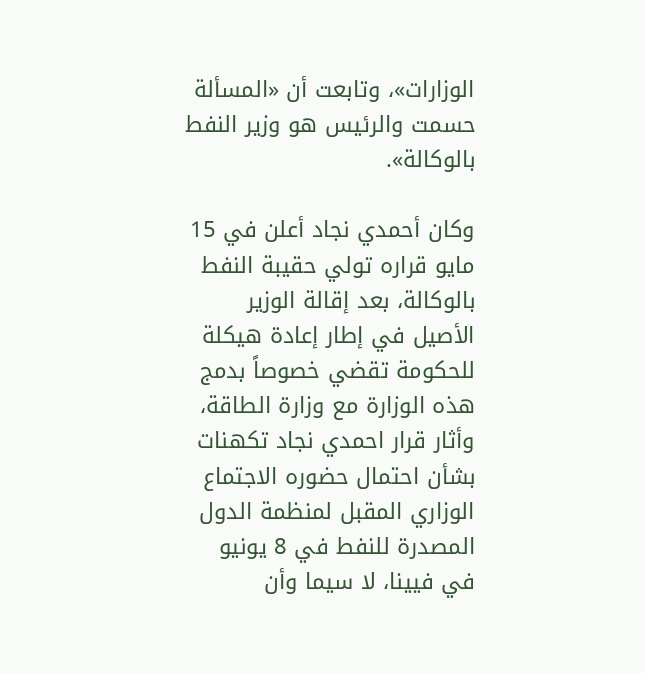الوزارات»، وتابعت أن «المسألة حسمت والرئيس هو وزير النفط بالوكالة».

وكان أحمدي نجاد أعلن في 15 مايو قراره تولي حقيبة النفط بالوكالة، بعد إقالة الوزير الأصيل في إطار إعادة هيكلة للحكومة تقضي خصوصاً بدمج هذه الوزارة مع وزارة الطاقة، وأثار قرار احمدي نجاد تكهنات بشأن احتمال حضوره الاجتماع الوزاري المقبل لمنظمة الدول المصدرة للنفط في 8 يونيو في فيينا، لا سيما وأن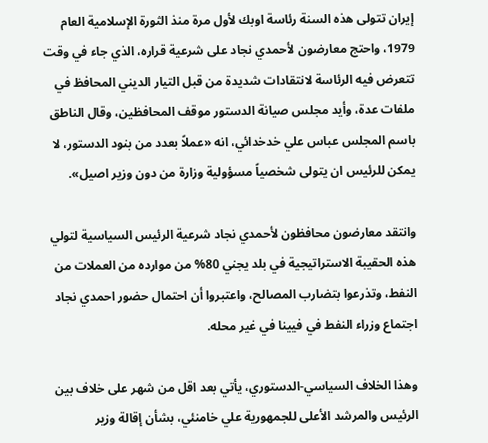إيران تتولى هذه السنة رئاسة اوبك لأول مرة منذ الثورة الإسلامية العام 1979، واحتج معارضون لأحمدي نجاد على شرعية قراره، الذي جاء في وقت تتعرض فيه الرئاسة لانتقادات شديدة من قبل التيار الديني المحافظ في ملفات عدة، وأيد مجلس صيانة الدستور موقف المحافظين، وقال الناطق باسم المجلس عباس علي خدخدائي، انه «عملاً بعدد من بنود الدستور، لا يمكن للرئيس ان يتولى شخصياً مسؤولية وزارة من دون وزير اصيل».

وانتقد معارضون محافظون لأحمدي نجاد شرعية الرئيس السياسية لتولي هذه الحقيبة الاستراتيجية في بلد يجني 80% من موارده من العملات من النفط، وتذرعوا بتضارب المصالح، واعتبروا أن احتمال حضور احمدي نجاد اجتماع وزراء النفط في فيينا في غير محله.

وهذا الخلاف السياسي-الدستوري، يأتي بعد اقل من شهر على خلاف بين الرئيس والمرشد الأعلى للجمهورية علي خامنئي، بشأن إقالة وزير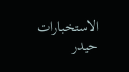الاستخبارات حيدر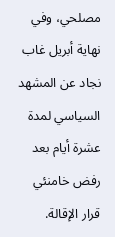مصلحي، وفي نهاية أبريل غاب نجاد عن المشهد السياسي لمدة عشرة أيام بعد رفض خامنئي قرار الإقالة.